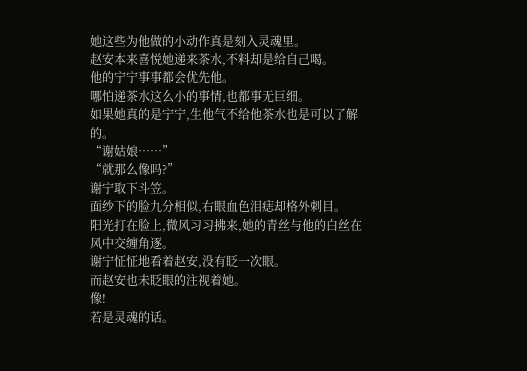她这些为他做的小动作真是刻入灵魂里。
赵安本来喜悦她递来茶水,不料却是给自己喝。
他的宁宁事事都会优先他。
哪怕递茶水这么小的事情,也都事无巨细。
如果她真的是宁宁,生他气不给他茶水也是可以了解的。
“谢姑娘……”
“就那么像吗?”
谢宁取下斗笠。
面纱下的脸九分相似,右眼血色泪痣却格外刺目。
阳光打在脸上,微风习习拂来,她的青丝与他的白丝在风中交缠角逐。
谢宁怔怔地看着赵安,没有眨一次眼。
而赵安也未眨眼的注视着她。
像!
若是灵魂的话。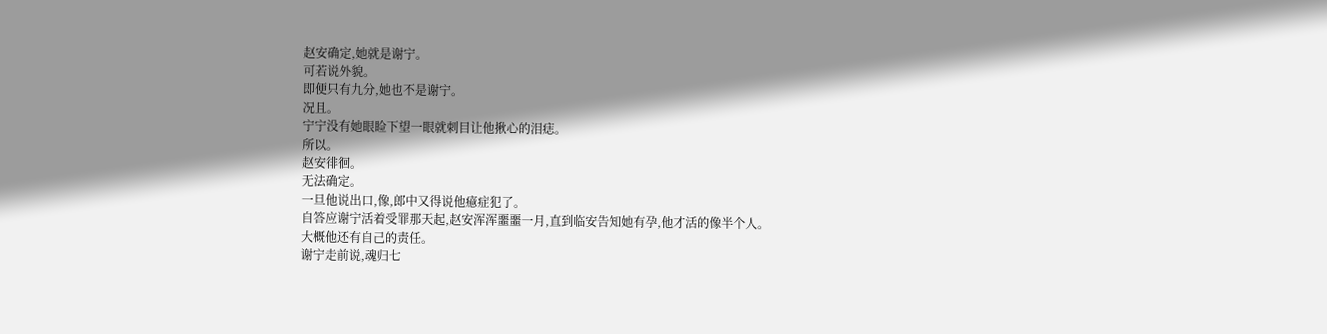赵安确定,她就是谢宁。
可若说外貌。
即便只有九分,她也不是谢宁。
况且。
宁宁没有她眼睑下望一眼就刺目让他揪心的泪痣。
所以。
赵安徘徊。
无法确定。
一旦他说出口,像,郎中又得说他癔症犯了。
自答应谢宁活着受罪那天起,赵安浑浑噩噩一月,直到临安告知她有孕,他才活的像半个人。
大概他还有自己的责任。
谢宁走前说,魂归七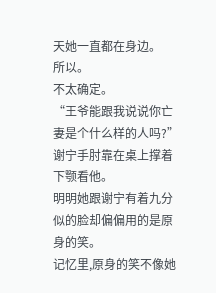天她一直都在身边。
所以。
不太确定。
“王爷能跟我说说你亡妻是个什么样的人吗?”谢宁手肘靠在桌上撑着下颚看他。
明明她跟谢宁有着九分似的脸却偏偏用的是原身的笑。
记忆里,原身的笑不像她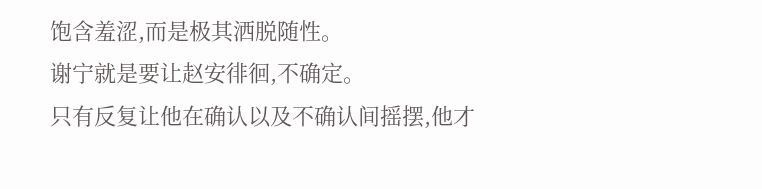饱含羞涩,而是极其洒脱随性。
谢宁就是要让赵安徘徊,不确定。
只有反复让他在确认以及不确认间摇摆,他才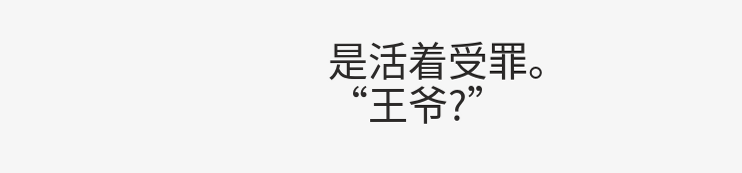是活着受罪。
“王爷?”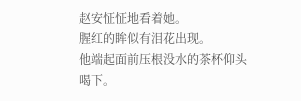赵安怔怔地看着她。
腥红的眸似有泪花出现。
他端起面前压根没水的茶杯仰头喝下。